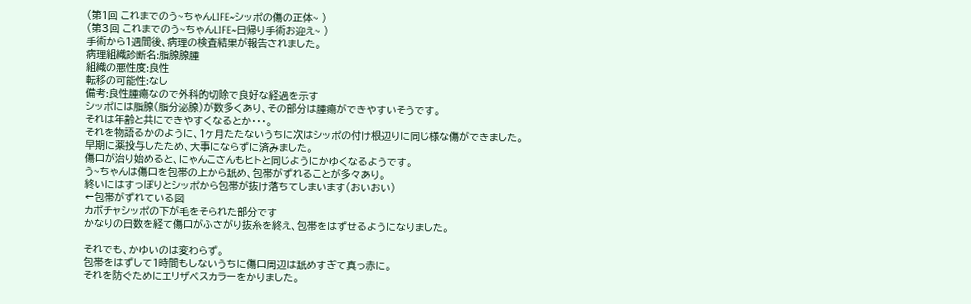(第1回 これまでのう~ちゃんLIFE~シッポの傷の正体~ )
(第3回 これまでのう~ちゃんLIFE~日帰り手術お迎え~ )
手術から1週間後、病理の検査結果が報告されました。
病理組織診断名:脂腺腺腫
組織の悪性度:良性
転移の可能性:なし
備考:良性腫瘍なので外科的切除で良好な経過を示す
シッポには脂腺(脂分泌腺)が数多くあり、その部分は腫瘍ができやすいそうです。
それは年齢と共にできやすくなるとか・・・。
それを物語るかのように、1ヶ月たたないうちに次はシッポの付け根辺りに同じ様な傷ができました。
早期に薬投与したため、大事にならずに済みました。
傷口が治り始めると、にゃんこさんもヒトと同じようにかゆくなるようです。
う~ちゃんは傷口を包帯の上から舐め、包帯がずれることが多々あり。
終いにはすっぽりとシッポから包帯が抜け落ちてしまいます(おいおい)
←包帯がずれている図
カボチャシッポの下が毛をそられた部分です
かなりの日数を経て傷口がふさがり抜糸を終え、包帯をはずせるようになりました。

それでも、かゆいのは変わらず。
包帯をはずして1時間もしないうちに傷口周辺は舐めすぎて真っ赤に。
それを防ぐためにエリザベスカラーをかりました。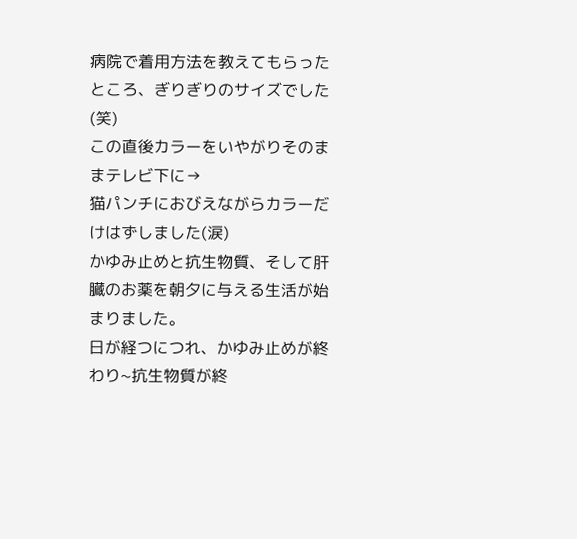病院で着用方法を教えてもらったところ、ぎりぎりのサイズでした(笑)
この直後カラーをいやがりそのままテレビ下に→
猫パンチにおびえながらカラーだけはずしました(涙)
かゆみ止めと抗生物質、そして肝臓のお薬を朝夕に与える生活が始まりました。
日が経つにつれ、かゆみ止めが終わり~抗生物質が終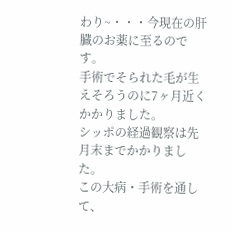わり~・・・今現在の肝臓のお薬に至るのです。
手術でそられた毛が生えそろうのに7ヶ月近くかかりました。
シッポの経過観察は先月末までかかりました。
この大病・手術を通して、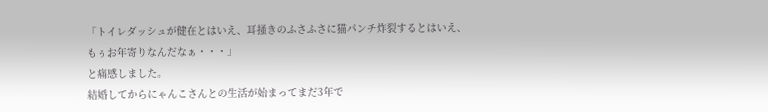「トイレダッシュが健在とはいえ、耳掻きのふさふさに猫パンチ炸裂するとはいえ、
もぅお年寄りなんだなぁ・・・」
と痛感しました。
結婚してからにゃんこさんとの生活が始まってまだ3年で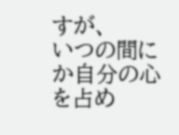すが、
いつの間にか自分の心を占め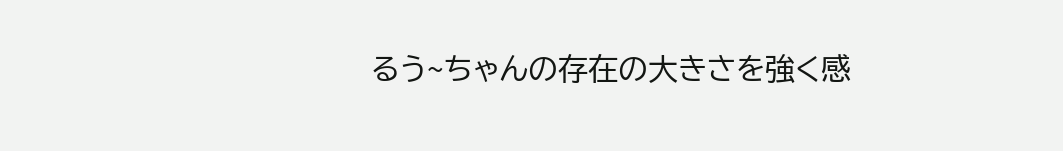るう~ちゃんの存在の大きさを強く感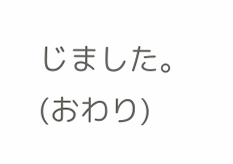じました。
(おわり)